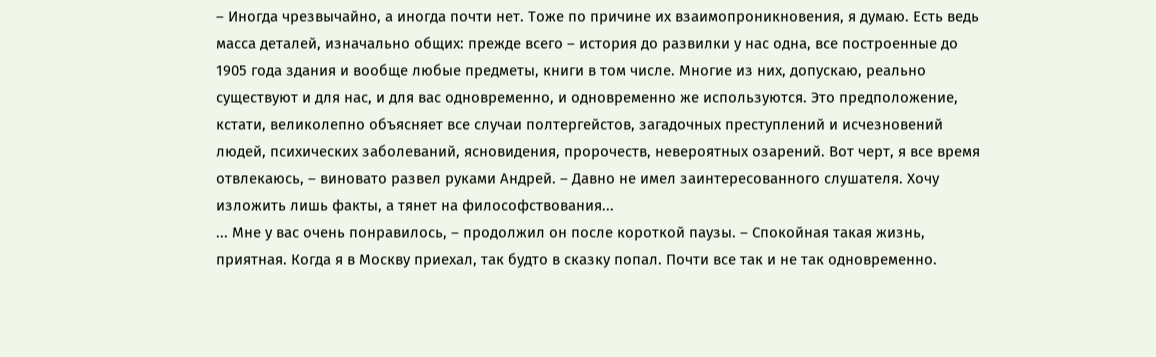– Иногда чрезвычайно, а иногда почти нет. Тоже по причине их взаимопроникновения, я думаю. Есть ведь масса деталей, изначально общих: прежде всего – история до развилки у нас одна, все построенные до 1905 года здания и вообще любые предметы, книги в том числе. Многие из них, допускаю, реально существуют и для нас, и для вас одновременно, и одновременно же используются. Это предположение, кстати, великолепно объясняет все случаи полтергейстов, загадочных преступлений и исчезновений людей, психических заболеваний, ясновидения, пророчеств, невероятных озарений. Вот черт, я все время отвлекаюсь, – виновато развел руками Андрей. – Давно не имел заинтересованного слушателя. Хочу изложить лишь факты, а тянет на философствования...
... Мне у вас очень понравилось, – продолжил он после короткой паузы. – Спокойная такая жизнь, приятная. Когда я в Москву приехал, так будто в сказку попал. Почти все так и не так одновременно.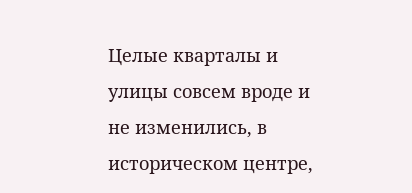Целые кварталы и улицы совсем вроде и не изменились, в историческом центре,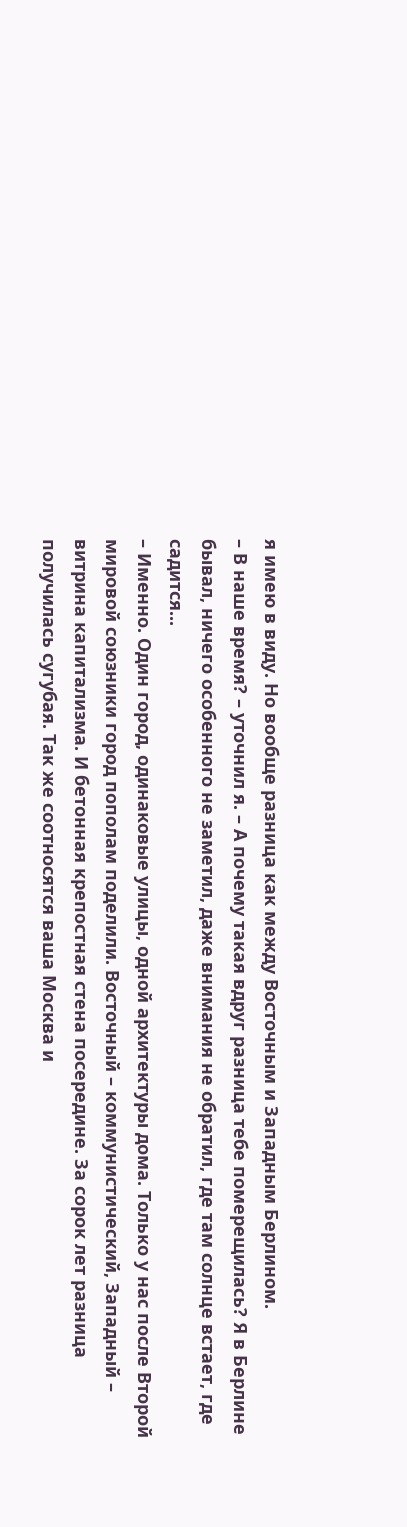я имею в виду. Но вообще разница как между Восточным и Западным Берлином.
– В наше время? – уточнил я. – А почему такая вдруг разница тебе померещилась? Я в Берлине бывал, ничего особенного не заметил, даже внимания не обратил, где там солнце встает, где садится...
– Именно. Один город, одинаковые улицы, одной архитектуры дома. Только у нас после Второй мировой союзники город пополам поделили. Восточный – коммунистический, Западный – витрина капитализма. И бетонная крепостная стена посередине. За сорок лет разница получилась сугубая. Так же соотносятся ваша Москва и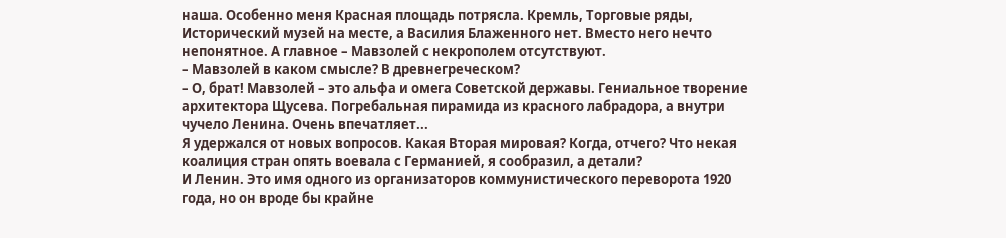наша. Особенно меня Красная площадь потрясла. Кремль, Торговые ряды, Исторический музей на месте, а Василия Блаженного нет. Вместо него нечто непонятное. А главное – Мавзолей с некрополем отсутствуют.
– Мавзолей в каком смысле? В древнегреческом?
– О, брат! Мавзолей – это альфа и омега Советской державы. Гениальное творение архитектора Щусева. Погребальная пирамида из красного лабрадора, а внутри чучело Ленина. Очень впечатляет...
Я удержался от новых вопросов. Какая Вторая мировая? Когда, отчего? Что некая коалиция стран опять воевала с Германией, я сообразил, а детали?
И Ленин. Это имя одного из организаторов коммунистического переворота 1920 года, но он вроде бы крайне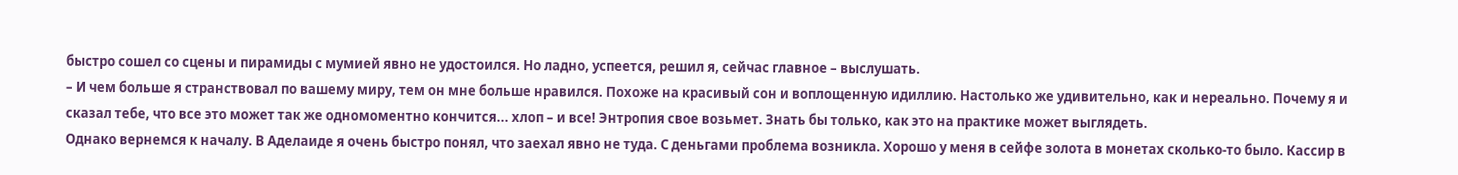быстро сошел со сцены и пирамиды с мумией явно не удостоился. Но ладно, успеется, решил я, сейчас главное – выслушать.
– И чем больше я странствовал по вашему миру, тем он мне больше нравился. Похоже на красивый сон и воплощенную идиллию. Настолько же удивительно, как и нереально. Почему я и сказал тебе, что все это может так же одномоментно кончится... хлоп – и все! Энтропия свое возьмет. Знать бы только, как это на практике может выглядеть.
Однако вернемся к началу. В Аделаиде я очень быстро понял, что заехал явно не туда. С деньгами проблема возникла. Хорошо у меня в сейфе золота в монетах сколько-то было. Кассир в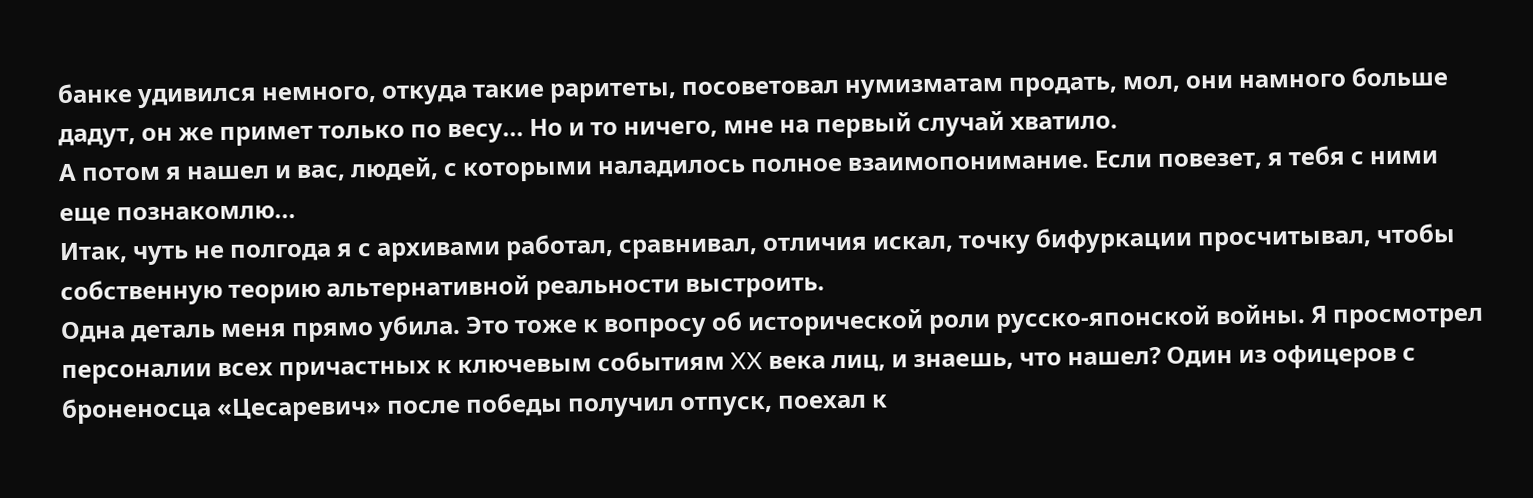банке удивился немного, откуда такие раритеты, посоветовал нумизматам продать, мол, они намного больше дадут, он же примет только по весу... Но и то ничего, мне на первый случай хватило.
А потом я нашел и вас, людей, с которыми наладилось полное взаимопонимание. Если повезет, я тебя с ними еще познакомлю...
Итак, чуть не полгода я с архивами работал, сравнивал, отличия искал, точку бифуркации просчитывал, чтобы собственную теорию альтернативной реальности выстроить.
Одна деталь меня прямо убила. Это тоже к вопросу об исторической роли русско-японской войны. Я просмотрел персоналии всех причастных к ключевым событиям XX века лиц, и знаешь, что нашел? Один из офицеров с броненосца «Цесаревич» после победы получил отпуск, поехал к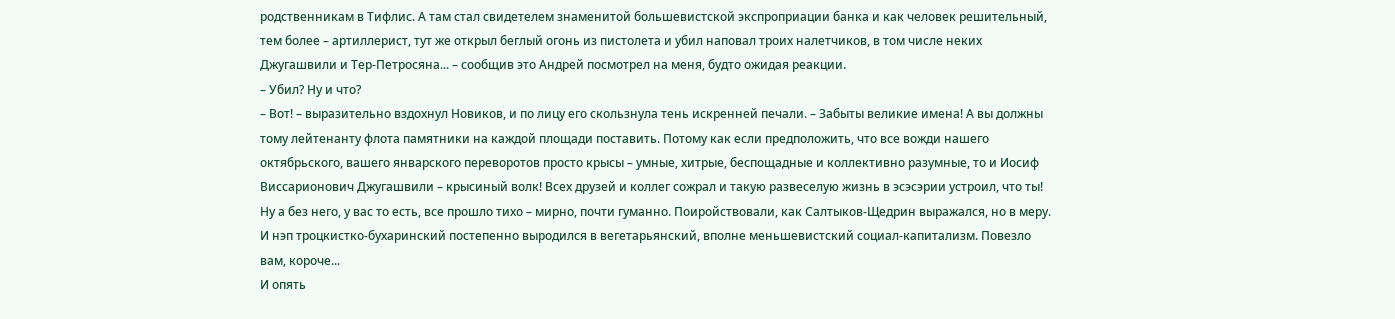родственникам в Тифлис. А там стал свидетелем знаменитой большевистской экспроприации банка и как человек решительный, тем более – артиллерист, тут же открыл беглый огонь из пистолета и убил наповал троих налетчиков, в том числе неких Джугашвили и Тер-Петросяна... – сообщив это Андрей посмотрел на меня, будто ожидая реакции.
– Убил? Ну и что?
– Вот! – выразительно вздохнул Новиков, и по лицу его скользнула тень искренней печали. – Забыты великие имена! А вы должны тому лейтенанту флота памятники на каждой площади поставить. Потому как если предположить, что все вожди нашего октябрьского, вашего январского переворотов просто крысы – умные, хитрые, беспощадные и коллективно разумные, то и Иосиф Виссарионович Джугашвили – крысиный волк! Всех друзей и коллег сожрал и такую развеселую жизнь в эсэсэрии устроил, что ты! Ну а без него, у вас то есть, все прошло тихо – мирно, почти гуманно. Поиройствовали, как Салтыков-Щедрин выражался, но в меру. И нэп троцкистко-бухаринский постепенно выродился в вегетарьянский, вполне меньшевистский социал-капитализм. Повезло вам, короче...
И опять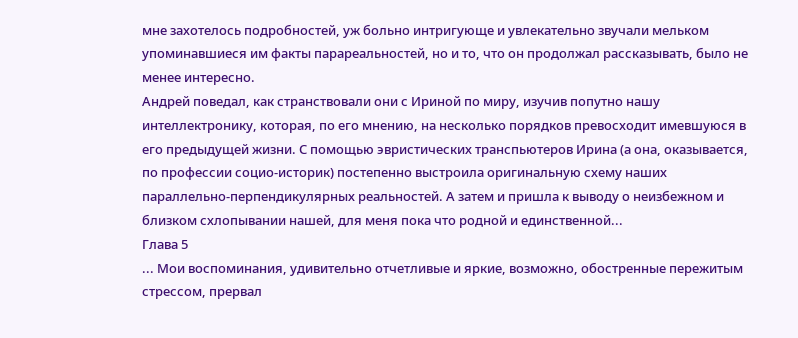мне захотелось подробностей, уж больно интригующе и увлекательно звучали мельком упоминавшиеся им факты парареальностей, но и то, что он продолжал рассказывать, было не менее интересно.
Андрей поведал, как странствовали они с Ириной по миру, изучив попутно нашу интеллектронику, которая, по его мнению, на несколько порядков превосходит имевшуюся в его предыдущей жизни. С помощью эвристических транспьютеров Ирина (а она, оказывается, по профессии социо-историк) постепенно выстроила оригинальную схему наших параллельно-перпендикулярных реальностей. А затем и пришла к выводу о неизбежном и близком схлопывании нашей, для меня пока что родной и единственной...
Глава 5
... Мои воспоминания, удивительно отчетливые и яркие, возможно, обостренные пережитым стрессом, прервал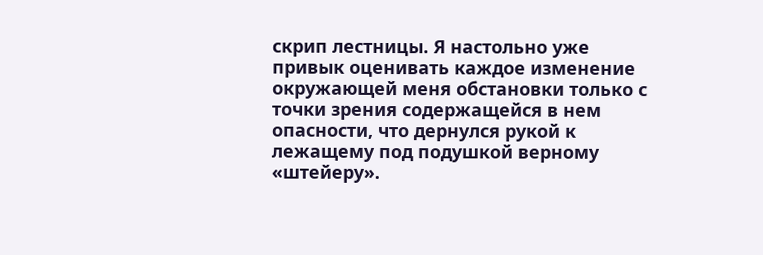скрип лестницы. Я настольно уже привык оценивать каждое изменение окружающей меня обстановки только с точки зрения содержащейся в нем опасности, что дернулся рукой к лежащему под подушкой верному «штейеру».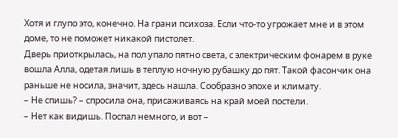Хотя и глупо это, конечно. На грани психоза. Если что-то угрожает мне и в этом доме, то не поможет никакой пистолет.
Дверь приоткрылась, на пол упало пятно света, с электрическим фонарем в руке вошла Алла, одетая лишь в теплую ночную рубашку до пят. Такой фасончик она раньше не носила, значит, здесь нашла. Сообразно эпохе и климату.
– Не спишь? – спросила она, присаживаясь на край моей постели.
– Нет как видишь. Поспал немного, и вот –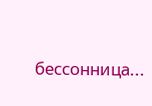бессонница...